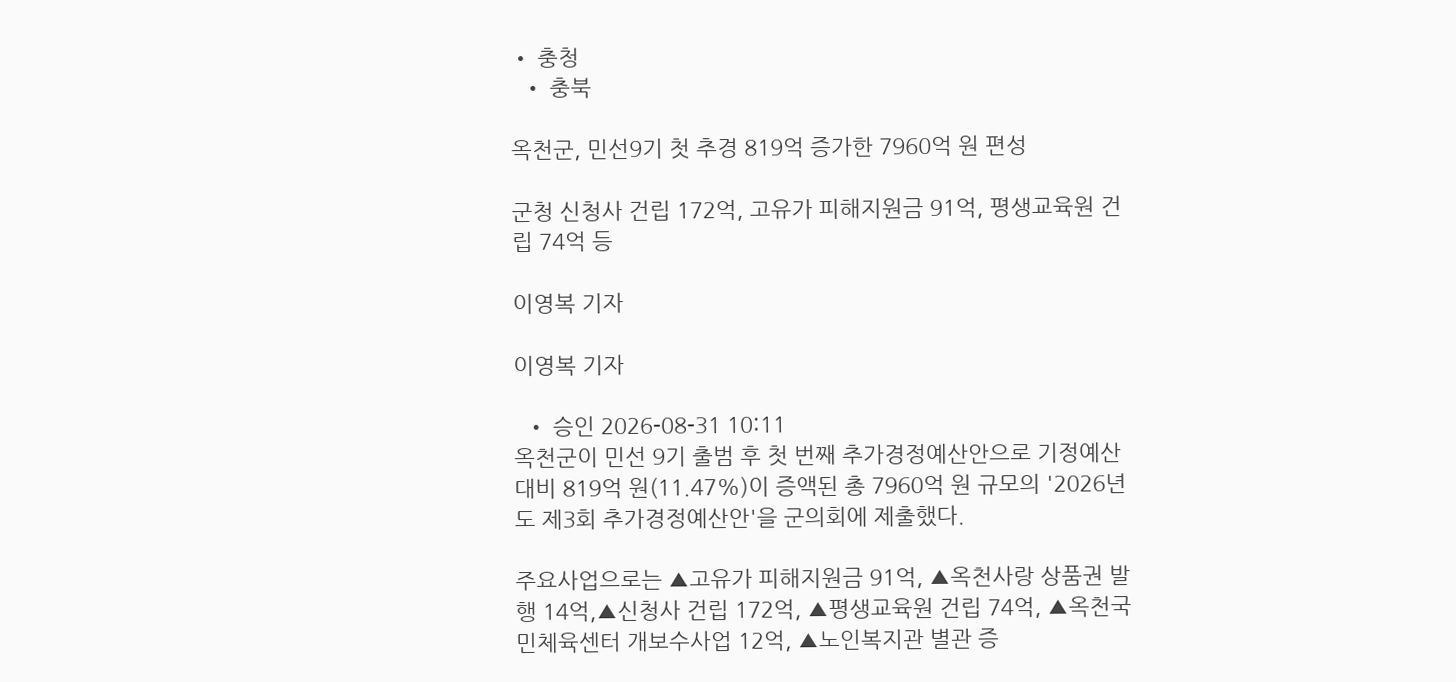• 충청
  • 충북

옥천군, 민선9기 첫 추경 819억 증가한 7960억 원 편성

군청 신청사 건립 172억, 고유가 피해지원금 91억, 평생교육원 건립 74억 등

이영복 기자

이영복 기자

  • 승인 2026-08-31 10:11
옥천군이 민선 9기 출범 후 첫 번째 추가경정예산안으로 기정예산 대비 819억 원(11.47%)이 증액된 총 7960억 원 규모의 '2026년도 제3회 추가경정예산안'을 군의회에 제출했다.

주요사업으로는 ▲고유가 피해지원금 91억, ▲옥천사랑 상품권 발행 14억,▲신청사 건립 172억, ▲평생교육원 건립 74억, ▲옥천국민체육센터 개보수사업 12억, ▲노인복지관 별관 증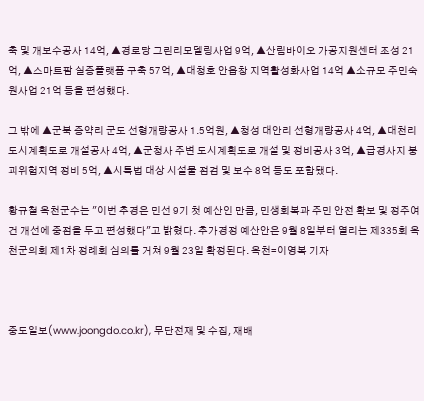축 및 개보수공사 14억, ▲경로당 그린리모델링사업 9억, ▲산림바이오 가공지원센터 조성 21억, ▲스마트팜 실증플랫폼 구축 57억, ▲대청호 안읍창 지역활성화사업 14억 ▲소규모 주민숙원사업 21억 등을 편성했다.

그 밖에 ▲군북 증약리 군도 선형개량공사 1.5억원, ▲청성 대안리 선형개량공사 4억, ▲대천리 도시계획도로 개설공사 4억, ▲군청사 주변 도시계획도로 개설 및 정비공사 3억, ▲급경사지 붕괴위험지역 정비 5억, ▲시특법 대상 시설물 점검 및 보수 8억 등도 포함됐다.

황규철 옥천군수는 "이번 추경은 민선 9기 첫 예산인 만큼, 민생회복과 주민 안전 확보 및 정주여건 개선에 중점을 두고 편성했다"고 밝혔다. 추가경정 예산안은 9월 8일부터 열리는 제335회 옥천군의회 제1차 정례회 심의를 거쳐 9월 23일 확정된다. 옥천=이영복 기자



중도일보(www.joongdo.co.kr), 무단전재 및 수집, 재배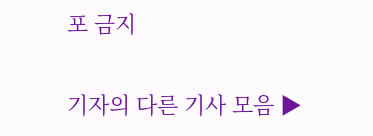포 금지

기자의 다른 기사 모음 ▶